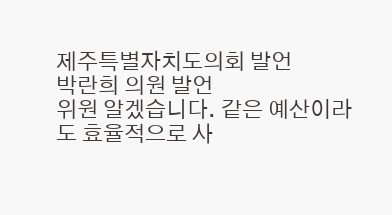제주특별자치도의회 발언
박란희 의원 발언
위원 알겠습니다. 같은 예산이라도 효율적으로 사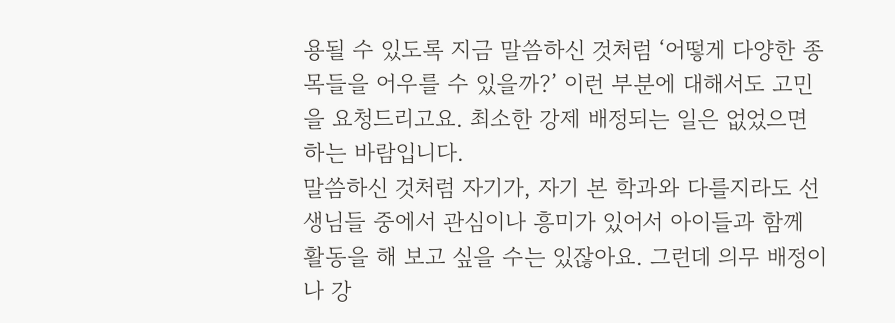용될 수 있도록 지금 말씀하신 것처럼 ‘어떻게 다양한 종목들을 어우를 수 있을까?’ 이런 부분에 대해서도 고민을 요청드리고요. 최소한 강제 배정되는 일은 없었으면 하는 바람입니다.
말씀하신 것처럼 자기가, 자기 본 학과와 다를지라도 선생님들 중에서 관심이나 흥미가 있어서 아이들과 함께 활동을 해 보고 싶을 수는 있잖아요. 그런데 의무 배정이나 강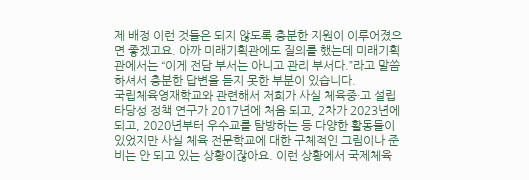제 배정 이런 것들은 되지 않도록 충분한 지원이 이루어졌으면 좋겠고요. 아까 미래기획관에도 질의를 했는데 미래기획관에서는 “이게 전담 부서는 아니고 관리 부서다.”라고 말씀하셔서 충분한 답변을 듣지 못한 부분이 있습니다.
국립체육영재학교와 관련해서 저희가 사실 체육중·고 설립 타당성 정책 연구가 2017년에 처음 되고, 2차가 2023년에 되고, 2020년부터 우수교를 탐방하는 등 다양한 활동들이 있었지만 사실 체육 전문학교에 대한 구체적인 그림이나 준비는 안 되고 있는 상황이잖아요. 이런 상황에서 국제체육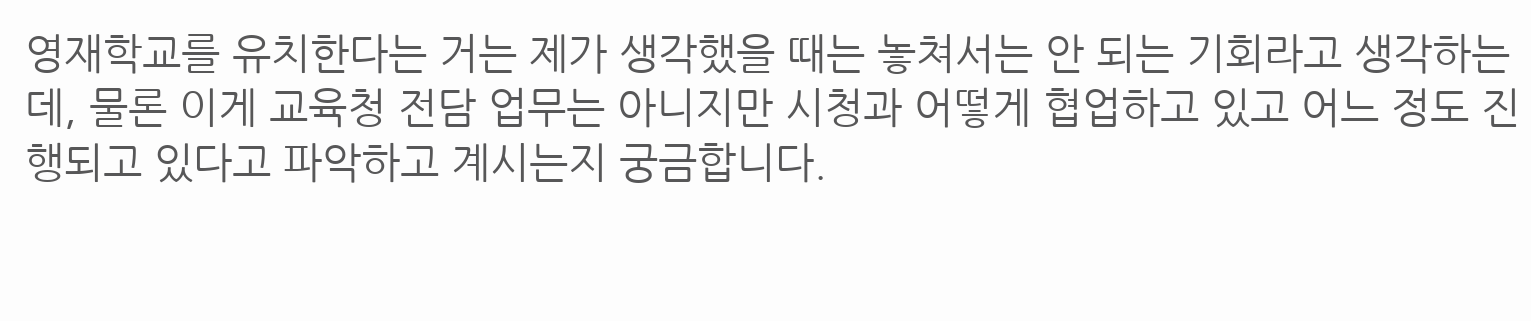영재학교를 유치한다는 거는 제가 생각했을 때는 놓쳐서는 안 되는 기회라고 생각하는데, 물론 이게 교육청 전담 업무는 아니지만 시청과 어떻게 협업하고 있고 어느 정도 진행되고 있다고 파악하고 계시는지 궁금합니다.